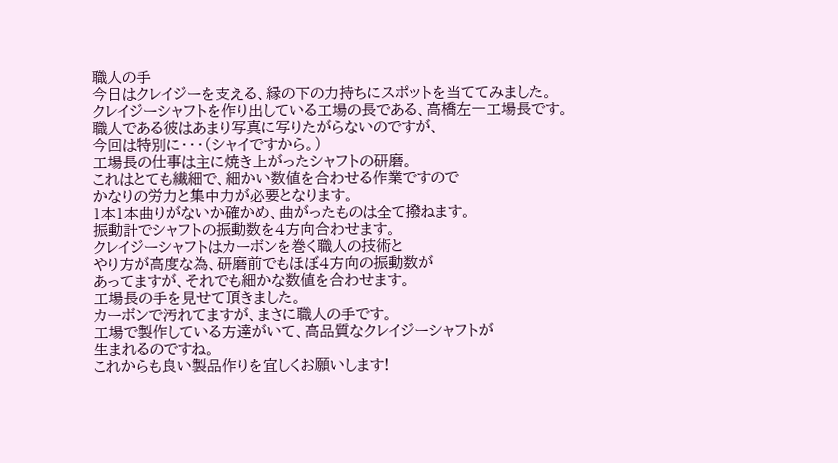職人の手
今日はクレイジーを支える、縁の下の力持ちにスポットを当ててみました。
クレイジーシャフトを作り出している工場の長である、高橋左一工場長です。
職人である彼はあまり写真に写りたがらないのですが、
今回は特別に・・・(シャイですから。)
工場長の仕事は主に焼き上がったシャフトの研磨。
これはとても繊細で、細かい数値を合わせる作業ですので
かなりの労力と集中力が必要となります。
1本1本曲りがないか確かめ、曲がったものは全て撥ねます。
振動計でシャフトの振動数を4方向合わせます。
クレイジーシャフトはカーボンを巻く職人の技術と
やり方が高度な為、研磨前でもほぼ4方向の振動数が
あってますが、それでも細かな数値を合わせます。
工場長の手を見せて頂きました。
カーボンで汚れてますが、まさに職人の手です。
工場で製作している方達がいて、高品質なクレイジーシャフトが
生まれるのですね。
これからも良い製品作りを宜しくお願いします!